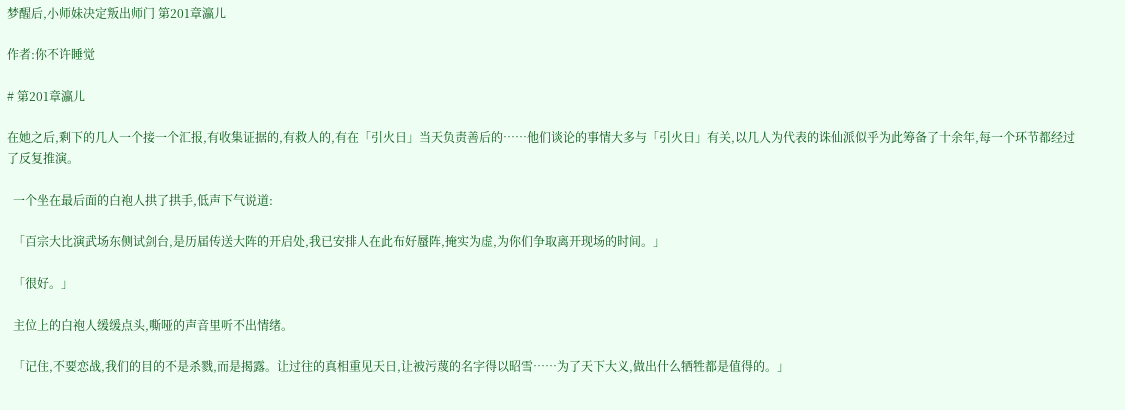梦醒后,小师妹决定叛出师门 第201章瀛儿

作者:你不许睡觉

# 第201章瀛儿

在她之后,剩下的几人一个接一个汇报,有收集证据的,有救人的,有在「引火日」当天负责善后的……他们谈论的事情大多与「引火日」有关,以几人为代表的诛仙派似乎为此筹备了十余年,每一个环节都经过了反复推演。

  一个坐在最后面的白袍人拱了拱手,低声下气说道:

  「百宗大比演武场东侧试剑台,是历届传送大阵的开启处,我已安排人在此布好蜃阵,掩实为虚,为你们争取离开现场的时间。」

  「很好。」

  主位上的白袍人缓缓点头,嘶哑的声音里听不出情绪。

  「记住,不要恋战,我们的目的不是杀戮,而是揭露。让过往的真相重见天日,让被污蔑的名字得以昭雪……为了天下大义,做出什么牺牲都是值得的。」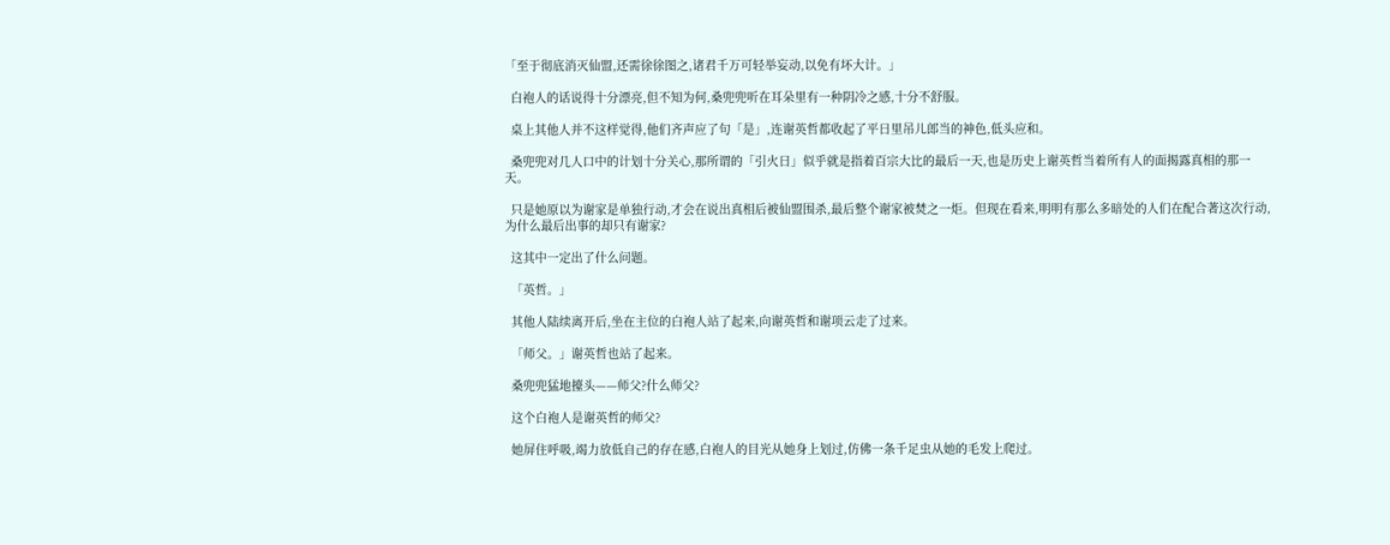「至于彻底消灭仙盟,还需徐徐图之,诸君千万可轻举妄动,以免有坏大计。」

  白袍人的话说得十分漂亮,但不知为何,桑兜兜听在耳朵里有一种阴冷之感,十分不舒服。

  桌上其他人并不这样觉得,他们齐声应了句「是」,连谢英哲都收起了平日里吊儿郎当的神色,低头应和。

  桑兜兜对几人口中的计划十分关心,那所谓的「引火日」似乎就是指着百宗大比的最后一天,也是历史上谢英哲当着所有人的面揭露真相的那一天。

  只是她原以为谢家是单独行动,才会在说出真相后被仙盟围杀,最后整个谢家被焚之一炬。但现在看来,明明有那么多暗处的人们在配合著这次行动,为什么最后出事的却只有谢家?

  这其中一定出了什么问题。

  「英哲。」

  其他人陆续离开后,坐在主位的白袍人站了起来,向谢英哲和谢项云走了过来。

  「师父。」谢英哲也站了起来。

  桑兜兜猛地擡头——师父?什么师父?

  这个白袍人是谢英哲的师父?

  她屏住呼吸,竭力放低自己的存在感,白袍人的目光从她身上划过,仿佛一条千足虫从她的毛发上爬过。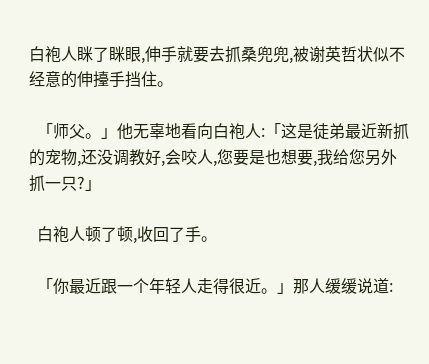白袍人眯了眯眼,伸手就要去抓桑兜兜,被谢英哲状似不经意的伸擡手挡住。

  「师父。」他无辜地看向白袍人:「这是徒弟最近新抓的宠物,还没调教好,会咬人,您要是也想要,我给您另外抓一只?」

  白袍人顿了顿,收回了手。

  「你最近跟一个年轻人走得很近。」那人缓缓说道: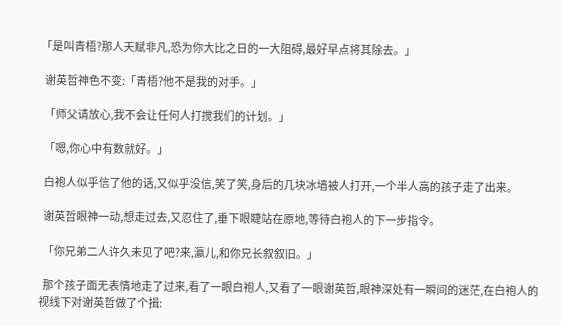「是叫青梧?那人天赋非凡,恐为你大比之日的一大阻碍,最好早点将其除去。」

  谢英哲神色不变:「青梧?他不是我的对手。」

  「师父请放心,我不会让任何人打搅我们的计划。」

  「嗯,你心中有数就好。」

  白袍人似乎信了他的话,又似乎没信,笑了笑,身后的几块冰墙被人打开,一个半人高的孩子走了出来。

  谢英哲眼神一动,想走过去,又忍住了,垂下眼睫站在原地,等待白袍人的下一步指令。

  「你兄弟二人许久未见了吧?来,瀛儿,和你兄长叙叙旧。」

  那个孩子面无表情地走了过来,看了一眼白袍人,又看了一眼谢英哲,眼神深处有一瞬间的迷茫,在白袍人的视线下对谢英哲做了个揖: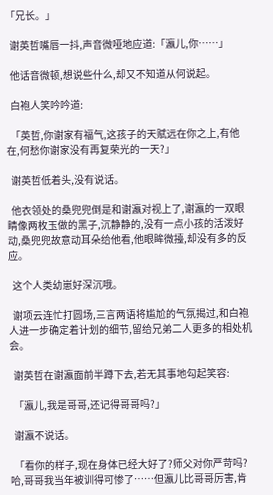「兄长。」

  谢英哲嘴唇一抖,声音微哑地应道:「瀛儿,你……」

  他话音微顿,想说些什么,却又不知道从何说起。

  白袍人笑吟吟道:

  「英哲,你谢家有福气,这孩子的天赋远在你之上,有他在,何愁你谢家没有再复荣光的一天?」

  谢英哲低着头,没有说话。

  他衣领处的桑兜兜倒是和谢瀛对视上了,谢瀛的一双眼睛像两枚玉做的黑子,沉静静的,没有一点小孩的活泼好动,桑兜兜故意动耳朵给他看,他眼眸微擡,却没有多的反应。

  这个人类幼崽好深沉哦。

  谢项云连忙打圆场,三言两语将尴尬的气氛揭过,和白袍人进一步确定着计划的细节,留给兄弟二人更多的相处机会。

  谢英哲在谢瀛面前半蹲下去,若无其事地勾起笑容:

  「瀛儿,我是哥哥,还记得哥哥吗?」

  谢瀛不说话。

  「看你的样子,现在身体已经大好了?师父对你严苛吗?哈,哥哥我当年被训得可惨了……但瀛儿比哥哥厉害,肯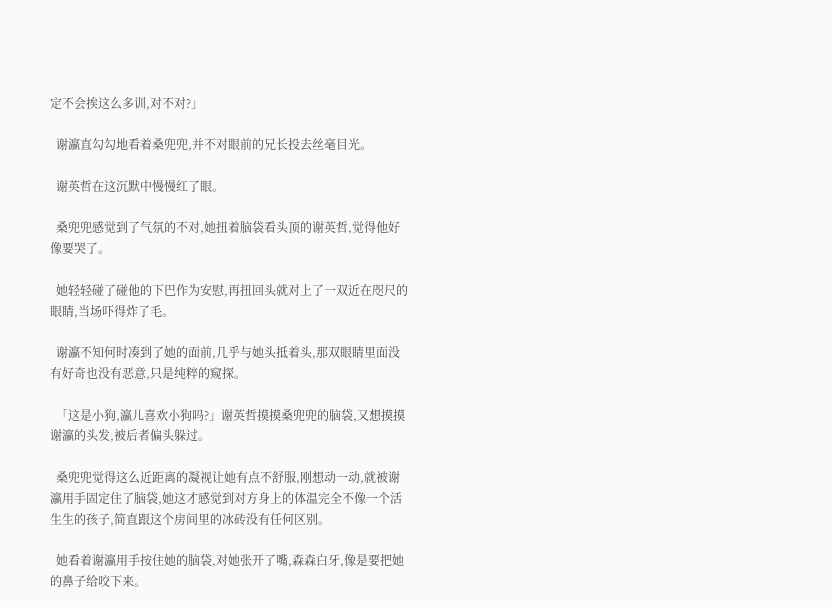定不会挨这么多训,对不对?」

  谢瀛直勾勾地看着桑兜兜,并不对眼前的兄长投去丝毫目光。

  谢英哲在这沉默中慢慢红了眼。

  桑兜兜感觉到了气氛的不对,她扭着脑袋看头顶的谢英哲,觉得他好像要哭了。

  她轻轻碰了碰他的下巴作为安慰,再扭回头就对上了一双近在咫尺的眼睛,当场吓得炸了毛。

  谢瀛不知何时凑到了她的面前,几乎与她头抵着头,那双眼睛里面没有好奇也没有恶意,只是纯粹的窥探。

  「这是小狗,瀛儿喜欢小狗吗?」谢英哲摸摸桑兜兜的脑袋,又想摸摸谢瀛的头发,被后者偏头躲过。

  桑兜兜觉得这么近距离的凝视让她有点不舒服,刚想动一动,就被谢瀛用手固定住了脑袋,她这才感觉到对方身上的体温完全不像一个活生生的孩子,简直跟这个房间里的冰砖没有任何区别。

  她看着谢瀛用手按住她的脑袋,对她张开了嘴,森森白牙,像是要把她的鼻子给咬下来。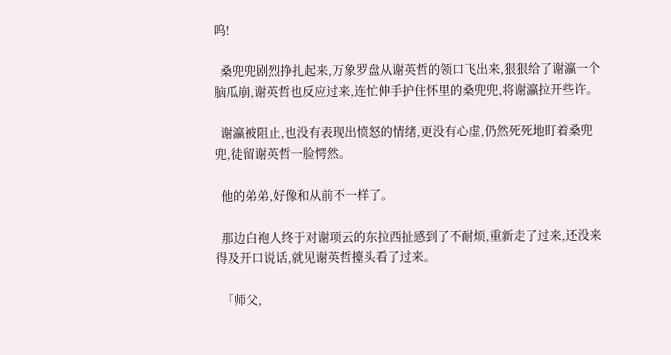呜!

  桑兜兜剧烈挣扎起来,万象罗盘从谢英哲的领口飞出来,狠狠给了谢瀛一个脑瓜崩,谢英哲也反应过来,连忙伸手护住怀里的桑兜兜,将谢瀛拉开些许。

  谢瀛被阻止,也没有表现出愤怒的情绪,更没有心虚,仍然死死地盯着桑兜兜,徒留谢英哲一脸愕然。

  他的弟弟,好像和从前不一样了。

  那边白袍人终于对谢项云的东拉西扯感到了不耐烦,重新走了过来,还没来得及开口说话,就见谢英哲擡头看了过来。

  「师父,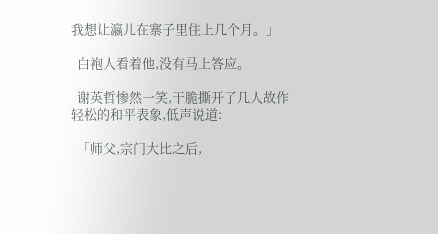我想让瀛儿在寨子里住上几个月。」

  白袍人看着他,没有马上答应。

  谢英哲惨然一笑,干脆撕开了几人故作轻松的和平表象,低声说道:

  「师父,宗门大比之后,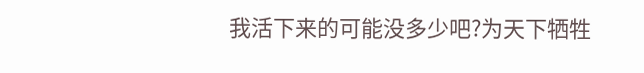我活下来的可能没多少吧?为天下牺牲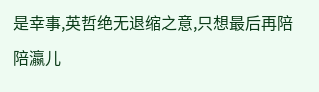是幸事,英哲绝无退缩之意,只想最后再陪陪瀛儿